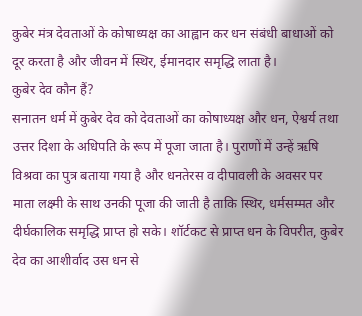कुबेर मंत्र देवताओं के कोषाध्यक्ष का आह्वान कर धन संबंधी बाधाओं को दूर करता है और जीवन में स्थिर, ईमानदार समृद्धि लाता है।
कुबेर देव कौन हैं?
सनातन धर्म में कुबेर देव को देवताओं का कोषाध्यक्ष और धन, ऐश्वर्य तथा उत्तर दिशा के अधिपति के रूप में पूजा जाता है। पुराणों में उन्हें ऋषि विश्रवा का पुत्र बताया गया है और धनतेरस व दीपावली के अवसर पर माता लक्ष्मी के साथ उनकी पूजा की जाती है ताकि स्थिर, धर्मसम्मत और दीर्घकालिक समृद्धि प्राप्त हो सके। शॉर्टकट से प्राप्त धन के विपरीत, कुबेर देव का आशीर्वाद उस धन से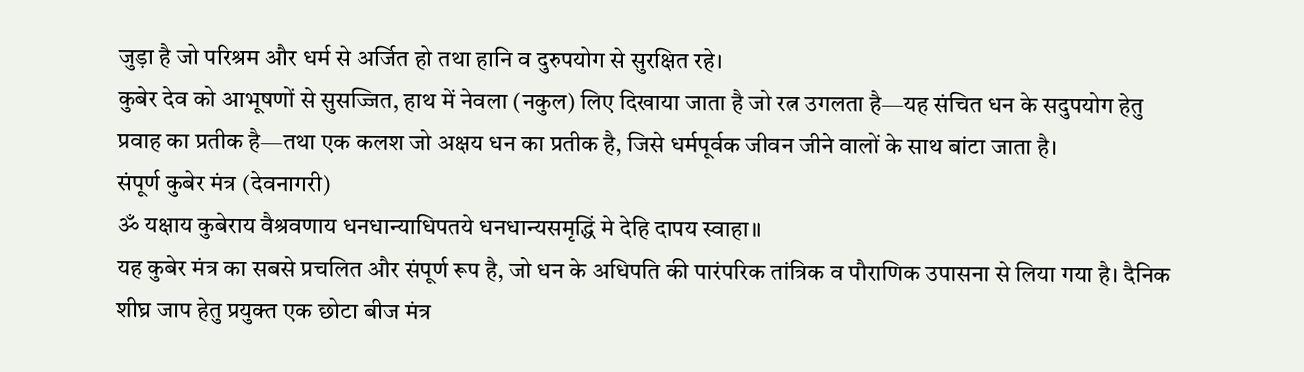जुड़ा है जो परिश्रम और धर्म से अर्जित हो तथा हानि व दुरुपयोग से सुरक्षित रहे।
कुबेर देव को आभूषणों से सुसज्जित, हाथ में नेवला (नकुल) लिए दिखाया जाता है जो रत्न उगलता है—यह संचित धन के सदुपयोग हेतु प्रवाह का प्रतीक है—तथा एक कलश जो अक्षय धन का प्रतीक है, जिसे धर्मपूर्वक जीवन जीने वालों के साथ बांटा जाता है।
संपूर्ण कुबेर मंत्र (देवनागरी)
ॐ यक्षाय कुबेराय वैश्रवणाय धनधान्याधिपतये धनधान्यसमृद्धिं मे देहि दापय स्वाहा॥
यह कुबेर मंत्र का सबसे प्रचलित और संपूर्ण रूप है, जो धन के अधिपति की पारंपरिक तांत्रिक व पौराणिक उपासना से लिया गया है। दैनिक शीघ्र जाप हेतु प्रयुक्त एक छोटा बीज मंत्र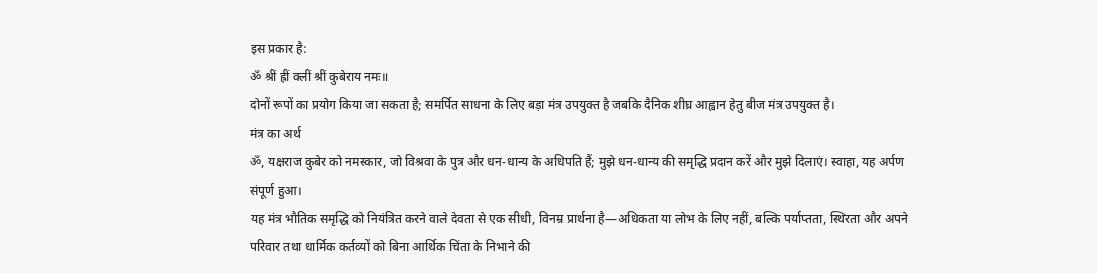इस प्रकार है:
ॐ श्रीं ह्रीं क्लीं श्रीं कुबेराय नमः॥
दोनों रूपों का प्रयोग किया जा सकता है; समर्पित साधना के लिए बड़ा मंत्र उपयुक्त है जबकि दैनिक शीघ्र आह्वान हेतु बीज मंत्र उपयुक्त है।
मंत्र का अर्थ
ॐ, यक्षराज कुबेर को नमस्कार, जो विश्रवा के पुत्र और धन-धान्य के अधिपति हैं; मुझे धन-धान्य की समृद्धि प्रदान करें और मुझे दिलाएं। स्वाहा, यह अर्पण संपूर्ण हुआ।
यह मंत्र भौतिक समृद्धि को नियंत्रित करने वाले देवता से एक सीधी, विनम्र प्रार्थना है—अधिकता या लोभ के लिए नहीं, बल्कि पर्याप्तता, स्थिरता और अपने परिवार तथा धार्मिक कर्तव्यों को बिना आर्थिक चिंता के निभाने की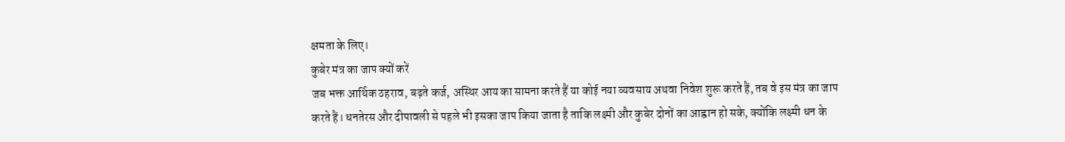क्षमता के लिए।
कुबेर मंत्र का जाप क्यों करें
जब भक्त आर्थिक ठहराव, बढ़ते कर्ज, अस्थिर आय का सामना करते हैं या कोई नया व्यवसाय अथवा निवेश शुरू करते हैं, तब वे इस मंत्र का जाप करते हैं। धनतेरस और दीपावली से पहले भी इसका जाप किया जाता है ताकि लक्ष्मी और कुबेर दोनों का आह्वान हो सके, क्योंकि लक्ष्मी धन के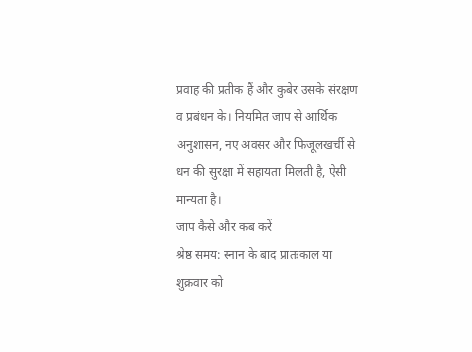प्रवाह की प्रतीक हैं और कुबेर उसके संरक्षण व प्रबंधन के। नियमित जाप से आर्थिक अनुशासन, नए अवसर और फिजूलखर्ची से धन की सुरक्षा में सहायता मिलती है, ऐसी मान्यता है।
जाप कैसे और कब करें
श्रेष्ठ समय: स्नान के बाद प्रातःकाल या शुक्रवार को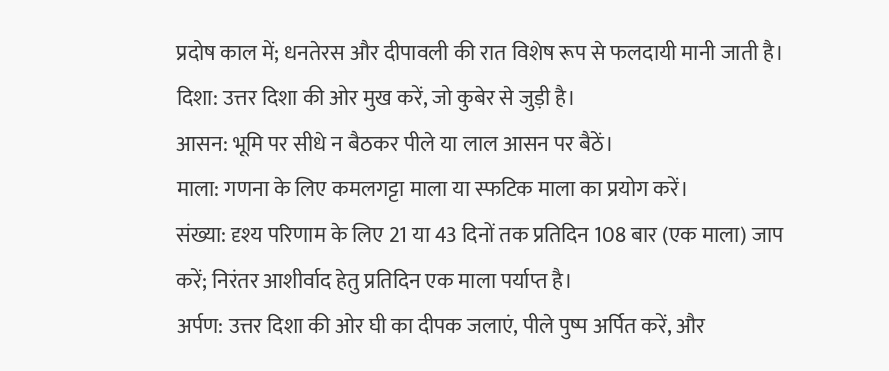प्रदोष काल में; धनतेरस और दीपावली की रात विशेष रूप से फलदायी मानी जाती है।
दिशा: उत्तर दिशा की ओर मुख करें, जो कुबेर से जुड़ी है।
आसन: भूमि पर सीधे न बैठकर पीले या लाल आसन पर बैठें।
माला: गणना के लिए कमलगट्टा माला या स्फटिक माला का प्रयोग करें।
संख्या: दृश्य परिणाम के लिए 21 या 43 दिनों तक प्रतिदिन 108 बार (एक माला) जाप करें; निरंतर आशीर्वाद हेतु प्रतिदिन एक माला पर्याप्त है।
अर्पण: उत्तर दिशा की ओर घी का दीपक जलाएं, पीले पुष्प अर्पित करें, और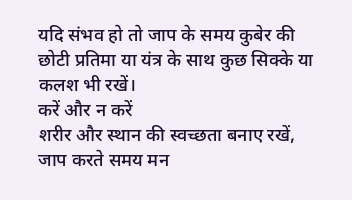यदि संभव हो तो जाप के समय कुबेर की छोटी प्रतिमा या यंत्र के साथ कुछ सिक्के या कलश भी रखें।
करें और न करें
शरीर और स्थान की स्वच्छता बनाए रखें, जाप करते समय मन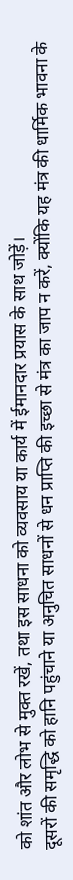को शांत और लोभ से मुक्त रखें, तथा इस साधना को व्यवसाय या कार्य में ईमानदार प्रयास के साथ जोड़ें।
दूसरों की समृद्धि को हानि पहुंचाने या अनुचित साधनों से धन प्राप्ति की इच्छा से मंत्र का जाप न करें, क्योंकि यह मंत्र की धार्मिक भावना के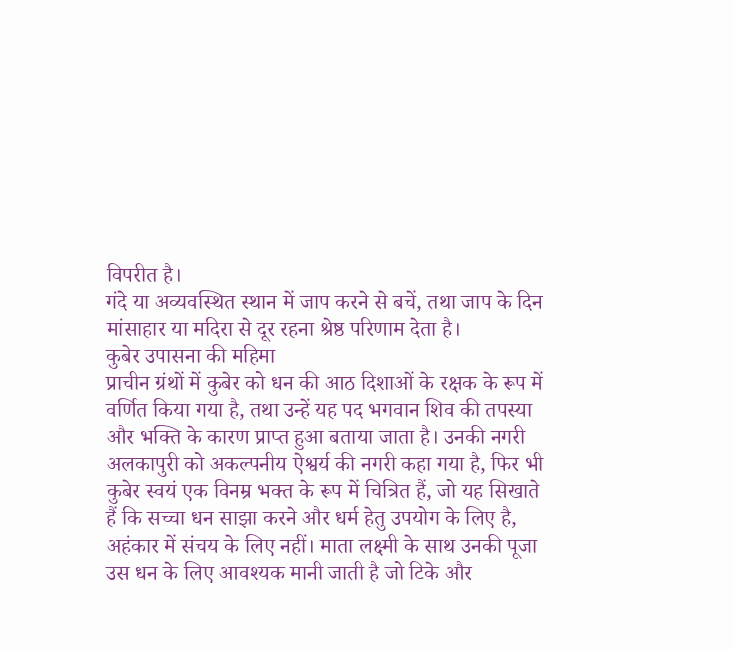विपरीत है।
गंदे या अव्यवस्थित स्थान में जाप करने से बचें, तथा जाप के दिन मांसाहार या मदिरा से दूर रहना श्रेष्ठ परिणाम देता है।
कुबेर उपासना की महिमा
प्राचीन ग्रंथों में कुबेर को धन की आठ दिशाओं के रक्षक के रूप में वर्णित किया गया है, तथा उन्हें यह पद भगवान शिव की तपस्या और भक्ति के कारण प्राप्त हुआ बताया जाता है। उनकी नगरी अलकापुरी को अकल्पनीय ऐश्वर्य की नगरी कहा गया है, फिर भी कुबेर स्वयं एक विनम्र भक्त के रूप में चित्रित हैं, जो यह सिखाते हैं कि सच्चा धन साझा करने और धर्म हेतु उपयोग के लिए है, अहंकार में संचय के लिए नहीं। माता लक्ष्मी के साथ उनकी पूजा उस धन के लिए आवश्यक मानी जाती है जो टिके और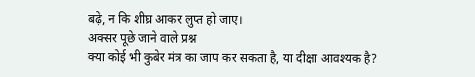बढ़े, न कि शीघ्र आकर लुप्त हो जाए।
अक्सर पूछे जाने वाले प्रश्न
क्या कोई भी कुबेर मंत्र का जाप कर सकता है, या दीक्षा आवश्यक है?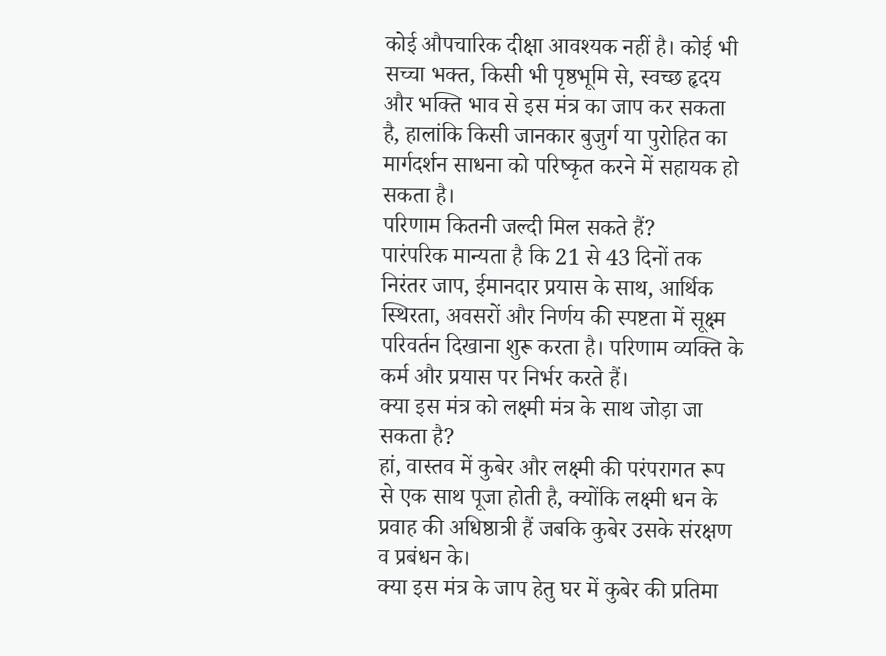कोई औपचारिक दीक्षा आवश्यक नहीं है। कोई भी सच्चा भक्त, किसी भी पृष्ठभूमि से, स्वच्छ हृदय और भक्ति भाव से इस मंत्र का जाप कर सकता है, हालांकि किसी जानकार बुजुर्ग या पुरोहित का मार्गदर्शन साधना को परिष्कृत करने में सहायक हो सकता है।
परिणाम कितनी जल्दी मिल सकते हैं?
पारंपरिक मान्यता है कि 21 से 43 दिनों तक निरंतर जाप, ईमानदार प्रयास के साथ, आर्थिक स्थिरता, अवसरों और निर्णय की स्पष्टता में सूक्ष्म परिवर्तन दिखाना शुरू करता है। परिणाम व्यक्ति के कर्म और प्रयास पर निर्भर करते हैं।
क्या इस मंत्र को लक्ष्मी मंत्र के साथ जोड़ा जा सकता है?
हां, वास्तव में कुबेर और लक्ष्मी की परंपरागत रूप से एक साथ पूजा होती है, क्योंकि लक्ष्मी धन के प्रवाह की अधिष्ठात्री हैं जबकि कुबेर उसके संरक्षण व प्रबंधन के।
क्या इस मंत्र के जाप हेतु घर में कुबेर की प्रतिमा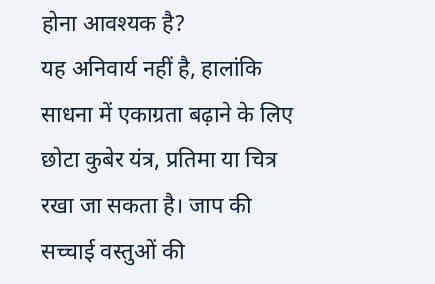होना आवश्यक है?
यह अनिवार्य नहीं है, हालांकि साधना में एकाग्रता बढ़ाने के लिए छोटा कुबेर यंत्र, प्रतिमा या चित्र रखा जा सकता है। जाप की सच्चाई वस्तुओं की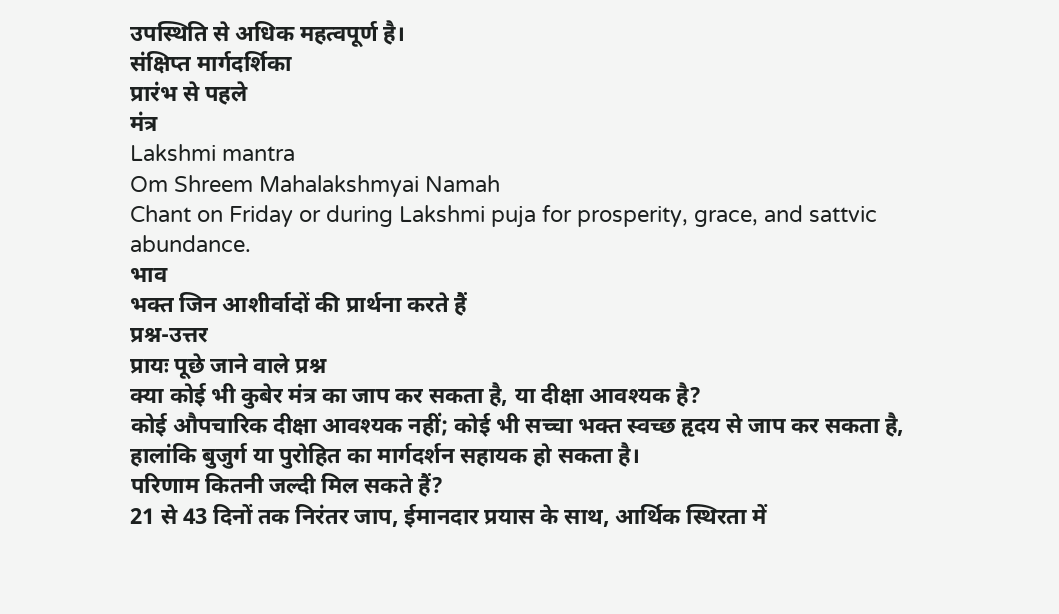उपस्थिति से अधिक महत्वपूर्ण है।
संक्षिप्त मार्गदर्शिका
प्रारंभ से पहले
मंत्र
Lakshmi mantra
Om Shreem Mahalakshmyai Namah
Chant on Friday or during Lakshmi puja for prosperity, grace, and sattvic abundance.
भाव
भक्त जिन आशीर्वादों की प्रार्थना करते हैं
प्रश्न-उत्तर
प्रायः पूछे जाने वाले प्रश्न
क्या कोई भी कुबेर मंत्र का जाप कर सकता है, या दीक्षा आवश्यक है?
कोई औपचारिक दीक्षा आवश्यक नहीं; कोई भी सच्चा भक्त स्वच्छ हृदय से जाप कर सकता है, हालांकि बुजुर्ग या पुरोहित का मार्गदर्शन सहायक हो सकता है।
परिणाम कितनी जल्दी मिल सकते हैं?
21 से 43 दिनों तक निरंतर जाप, ईमानदार प्रयास के साथ, आर्थिक स्थिरता में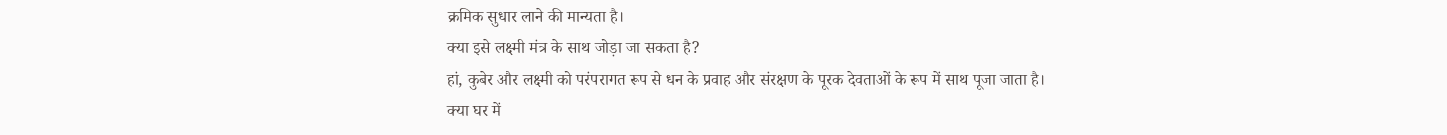क्रमिक सुधार लाने की मान्यता है।
क्या इसे लक्ष्मी मंत्र के साथ जोड़ा जा सकता है?
हां, कुबेर और लक्ष्मी को परंपरागत रूप से धन के प्रवाह और संरक्षण के पूरक देवताओं के रूप में साथ पूजा जाता है।
क्या घर में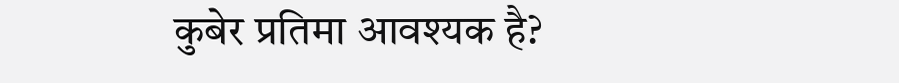कुबेर प्रतिमा आवश्यक है?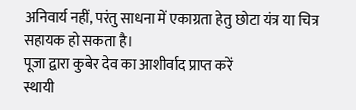अनिवार्य नहीं, परंतु साधना में एकाग्रता हेतु छोटा यंत्र या चित्र सहायक हो सकता है।
पूजा द्वारा कुबेर देव का आशीर्वाद प्राप्त करें
स्थायी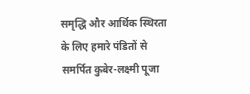समृद्धि और आर्थिक स्थिरता के लिए हमारे पंडितों से समर्पित कुबेर-लक्ष्मी पूजा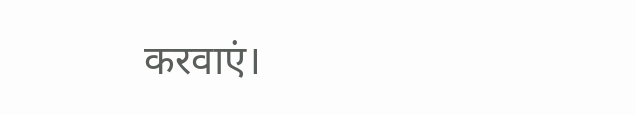करवाएं।